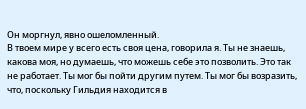Он моргнул, явно ошеломленный.
В твоем мире у всего есть своя цена, говорила я. Ты не знаешь, какова моя, но думаешь, что можешь себе это позволить. Это так не работает. Ты мог бы пойти другим путем. Ты мог бы возразить, что, поскольку Гильдия находится в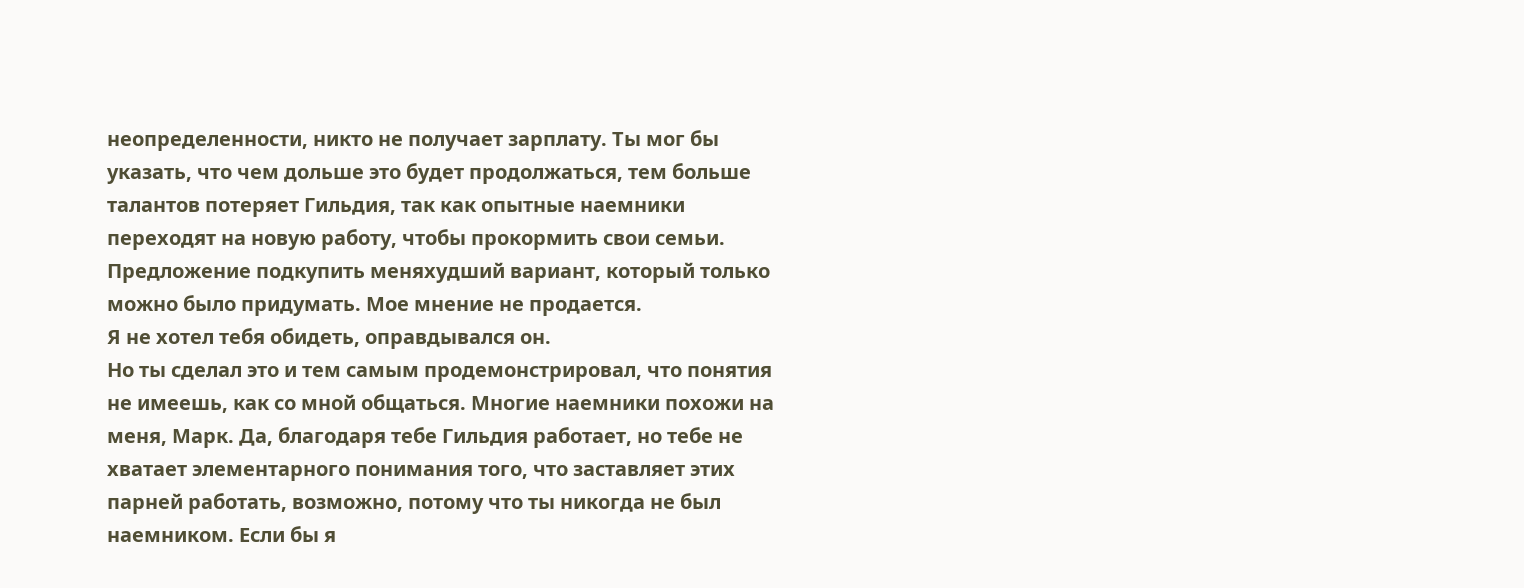неопределенности, никто не получает зарплату. Ты мог бы указать, что чем дольше это будет продолжаться, тем больше талантов потеряет Гильдия, так как опытные наемники переходят на новую работу, чтобы прокормить свои семьи. Предложение подкупить меняхудший вариант, который только можно было придумать. Мое мнение не продается.
Я не хотел тебя обидеть, оправдывался он.
Но ты сделал это и тем самым продемонстрировал, что понятия не имеешь, как со мной общаться. Многие наемники похожи на меня, Марк. Да, благодаря тебе Гильдия работает, но тебе не хватает элементарного понимания того, что заставляет этих парней работать, возможно, потому что ты никогда не был наемником. Если бы я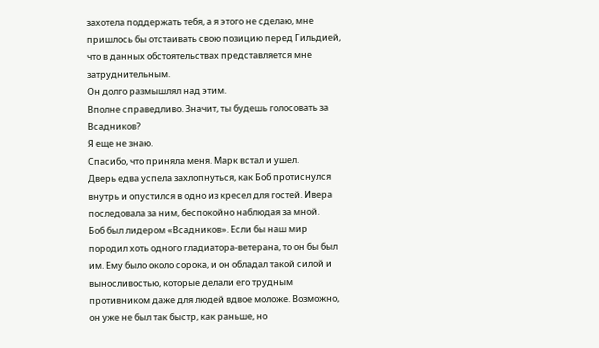захотела поддержать тебя, а я этого не сделаю, мне пришлось бы отстаивать свою позицию перед Гильдией, что в данных обстоятельствах представляется мне затруднительным.
Он долго размышлял над этим.
Вполне справедливо. Значит, ты будешь голосовать за Всадников?
Я еще не знаю.
Спасибо, что приняла меня. Марк встал и ушел.
Дверь едва успела захлопнуться, как Боб протиснулся внутрь и опустился в одно из кресел для гостей. Ивера последовала за ним, беспокойно наблюдая за мной.
Боб был лидером «Всадников». Если бы наш мир породил хоть одного гладиатора-ветерана, то он бы был им. Ему было около сорока, и он обладал такой силой и выносливостью, которые делали его трудным противником даже для людей вдвое моложе. Возможно, он уже не был так быстр, как раньше, но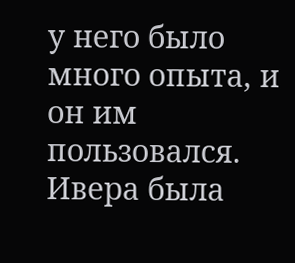у него было много опыта, и он им пользовался. Ивера была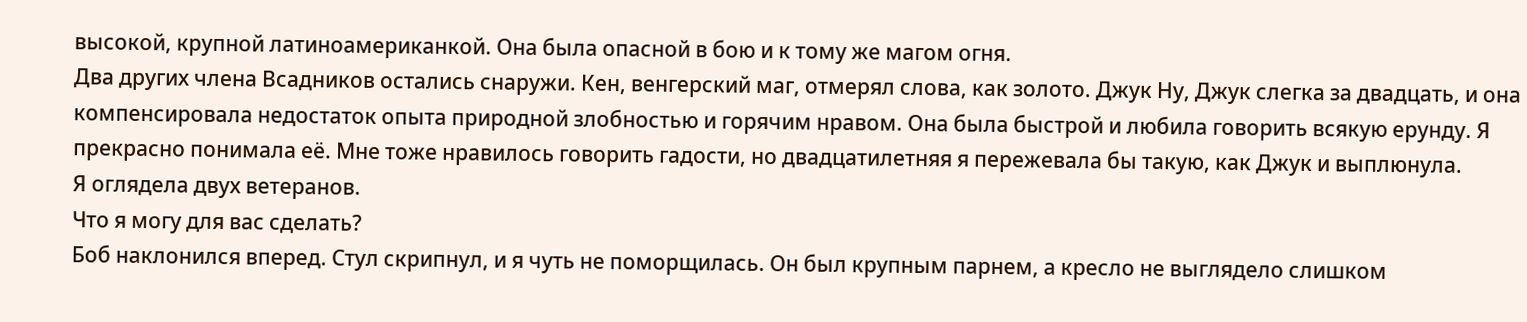высокой, крупной латиноамериканкой. Она была опасной в бою и к тому же магом огня.
Два других члена Всадников остались снаружи. Кен, венгерский маг, отмерял слова, как золото. Джук Ну, Джук слегка за двадцать, и она компенсировала недостаток опыта природной злобностью и горячим нравом. Она была быстрой и любила говорить всякую ерунду. Я прекрасно понимала её. Мне тоже нравилось говорить гадости, но двадцатилетняя я пережевала бы такую, как Джук и выплюнула.
Я оглядела двух ветеранов.
Что я могу для вас сделать?
Боб наклонился вперед. Стул скрипнул, и я чуть не поморщилась. Он был крупным парнем, а кресло не выглядело слишком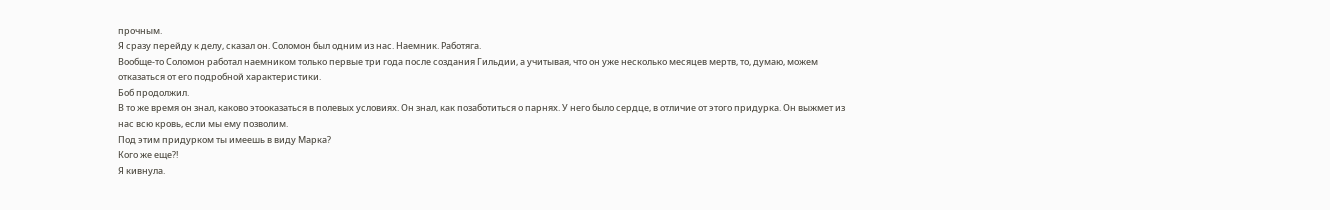прочным.
Я сразу перейду к делу, сказал он. Соломон был одним из нас. Наемник. Работяга.
Вообще-то Соломон работал наемником только первые три года после создания Гильдии, а учитывая, что он уже несколько месяцев мертв, то, думаю, можем отказаться от его подробной характеристики.
Боб продолжил.
В то же время он знал, каково этооказаться в полевых условиях. Он знал, как позаботиться о парнях. У него было сердце, в отличие от этого придурка. Он выжмет из нас всю кровь, если мы ему позволим.
Под этим придурком ты имеешь в виду Марка?
Кого же еще?!
Я кивнула.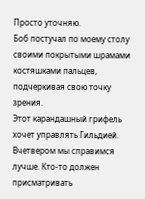Просто уточняю.
Боб постучал по моему столу своими покрытыми шрамами костяшками пальцев, подчеркивая свою точку зрения.
Этот карандашный грифель хочет управлять Гильдией. Вчетвером мы справимся лучше. Кто-то должен присматривать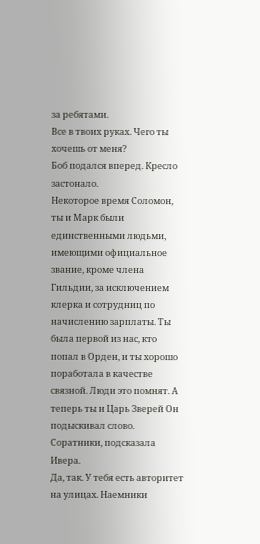за ребятами.
Все в твоих руках. Чего ты хочешь от меня?
Боб подался вперед. Кресло застонало.
Некоторое время Соломон, ты и Марк были единственными людьми, имеющими официальное звание, кроме члена Гильдии, за исключением клерка и сотрудниц по начислению зарплаты. Ты была первой из нас, кто попал в Орден, и ты хорошо поработала в качестве связной. Люди это помнят. А теперь ты и Царь Зверей Он подыскивал слово.
Соратники, подсказала Ивера.
Да, так. У тебя есть авторитет на улицах. Наемники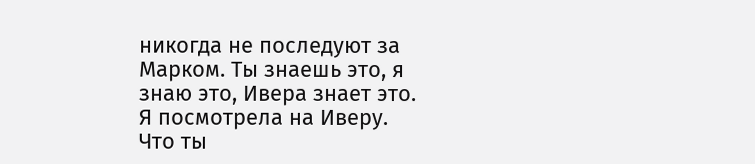никогда не последуют за Марком. Ты знаешь это, я знаю это, Ивера знает это.
Я посмотрела на Иверу.
Что ты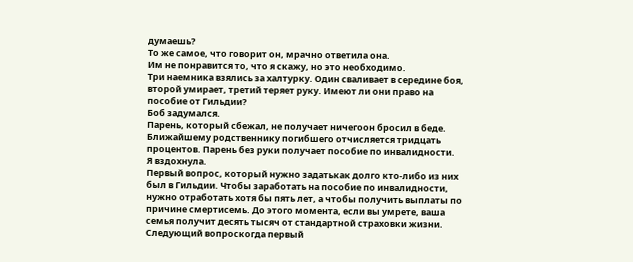думаешь?
То же самое, что говорит он, мрачно ответила она.
Им не понравится то, что я скажу, но это необходимо.
Три наемника взялись за халтурку. Один сваливает в середине боя, второй умирает, третий теряет руку. Имеют ли они право на пособие от Гильдии?
Боб задумался.
Парень, который сбежал, не получает ничегоон бросил в беде. Ближайшему родственнику погибшего отчисляется тридцать процентов. Парень без руки получает пособие по инвалидности.
Я вздохнула.
Первый вопрос, который нужно задатькак долго кто-либо из них был в Гильдии. Чтобы заработать на пособие по инвалидности, нужно отработать хотя бы пять лет, а чтобы получить выплаты по причине смертисемь. До этого момента, если вы умрете, ваша семья получит десять тысяч от стандартной страховки жизни. Следующий вопроскогда первый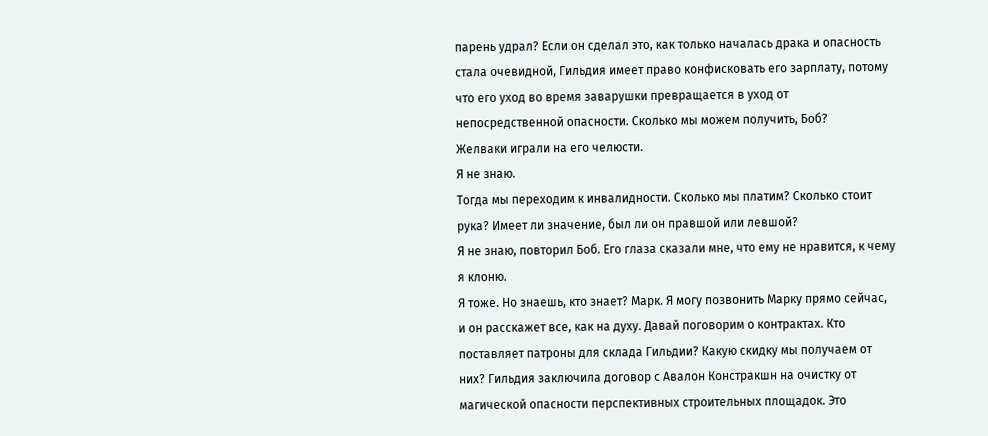парень удрал? Если он сделал это, как только началась драка и опасность стала очевидной, Гильдия имеет право конфисковать его зарплату, потому что его уход во время заварушки превращается в уход от непосредственной опасности. Сколько мы можем получить, Боб?
Желваки играли на его челюсти.
Я не знаю.
Тогда мы переходим к инвалидности. Сколько мы платим? Сколько стоит рука? Имеет ли значение, был ли он правшой или левшой?
Я не знаю, повторил Боб. Его глаза сказали мне, что ему не нравится, к чему я клоню.
Я тоже. Но знаешь, кто знает? Марк. Я могу позвонить Марку прямо сейчас, и он расскажет все, как на духу. Давай поговорим о контрактах. Кто поставляет патроны для склада Гильдии? Какую скидку мы получаем от них? Гильдия заключила договор с Авалон Констракшн на очистку от магической опасности перспективных строительных площадок. Это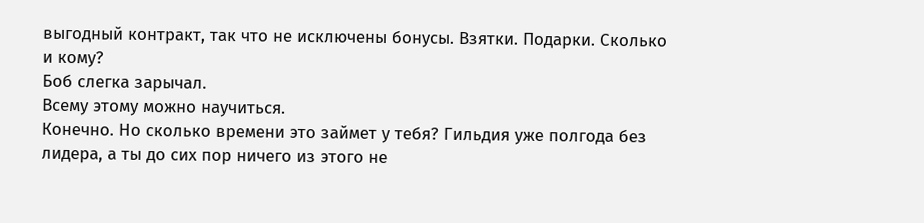выгодный контракт, так что не исключены бонусы. Взятки. Подарки. Сколько и кому?
Боб слегка зарычал.
Всему этому можно научиться.
Конечно. Но сколько времени это займет у тебя? Гильдия уже полгода без лидера, а ты до сих пор ничего из этого не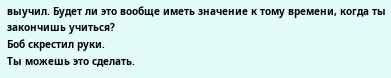выучил. Будет ли это вообще иметь значение к тому времени, когда ты закончишь учиться?
Боб скрестил руки.
Ты можешь это сделать.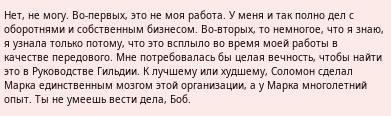Нет, не могу. Во-первых, это не моя работа. У меня и так полно дел с оборотнями и собственным бизнесом. Во-вторых, то немногое, что я знаю, я узнала только потому, что это всплыло во время моей работы в качестве передового. Мне потребовалась бы целая вечность, чтобы найти это в Руководстве Гильдии. К лучшему или худшему, Соломон сделал Марка единственным мозгом этой организации, а у Марка многолетний опыт. Ты не умеешь вести дела, Боб.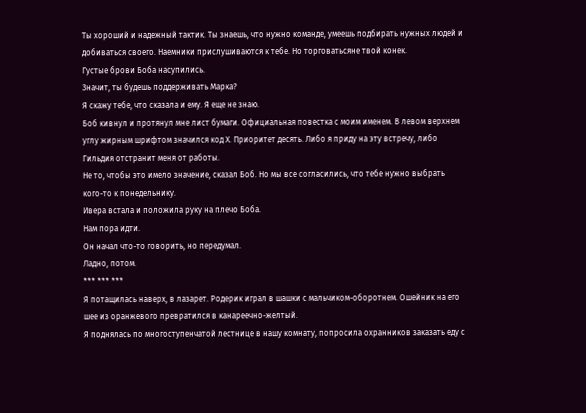Ты хороший и надежный тактик. Ты знаешь, что нужно команде, умеешь подбирать нужных людей и добиваться своего. Наемники прислушиваются к тебе. Но торговатьсяне твой конек.
Густые брови Боба насупились.
Значит, ты будешь поддерживать Марка?
Я скажу тебе, что сказала и ему. Я еще не знаю.
Боб кивнул и протянул мне лист бумаги. Официальная повестка с моим именем. В левом верхнем углу жирным шрифтом значился код X. Приоритет десять. Либо я приду на эту встречу, либо Гильдия отстранит меня от работы.
Не то, чтобы это имело значение, сказал Боб. Но мы все согласились, что тебе нужно выбрать кого-то к понедельнику.
Ивера встала и положила руку на плечо Боба.
Нам пора идти.
Он начал что-то говорить, но передумал.
Ладно, потом.
*** *** ***
Я потащилась наверх, в лазарет. Родерик играл в шашки с мальчиком-оборотнем. Ошейник на его шее из оранжевого превратился в канареечно-желтый.
Я поднялась по многоступенчатой лестнице в нашу комнату, попросила охранников заказать еду с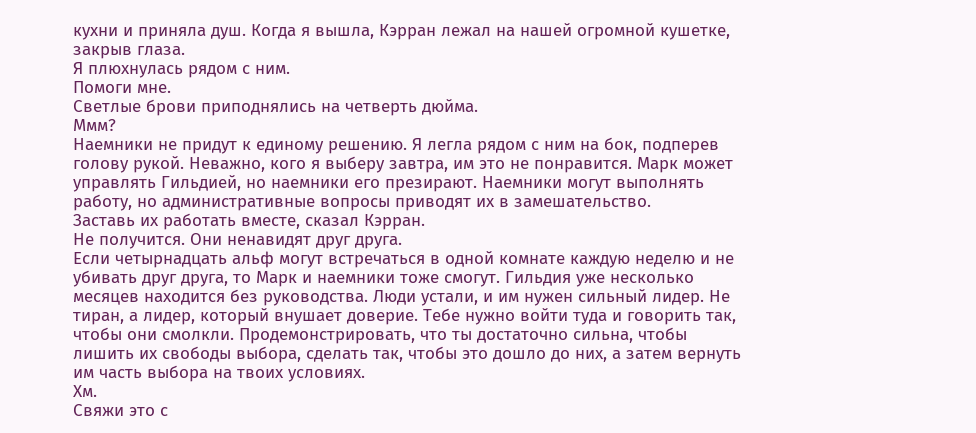кухни и приняла душ. Когда я вышла, Кэрран лежал на нашей огромной кушетке, закрыв глаза.
Я плюхнулась рядом с ним.
Помоги мне.
Светлые брови приподнялись на четверть дюйма.
Ммм?
Наемники не придут к единому решению. Я легла рядом с ним на бок, подперев голову рукой. Неважно, кого я выберу завтра, им это не понравится. Марк может управлять Гильдией, но наемники его презирают. Наемники могут выполнять работу, но административные вопросы приводят их в замешательство.
Заставь их работать вместе, сказал Кэрран.
Не получится. Они ненавидят друг друга.
Если четырнадцать альф могут встречаться в одной комнате каждую неделю и не убивать друг друга, то Марк и наемники тоже смогут. Гильдия уже несколько месяцев находится без руководства. Люди устали, и им нужен сильный лидер. Не тиран, а лидер, который внушает доверие. Тебе нужно войти туда и говорить так, чтобы они смолкли. Продемонстрировать, что ты достаточно сильна, чтобы лишить их свободы выбора, сделать так, чтобы это дошло до них, а затем вернуть им часть выбора на твоих условиях.
Хм.
Свяжи это с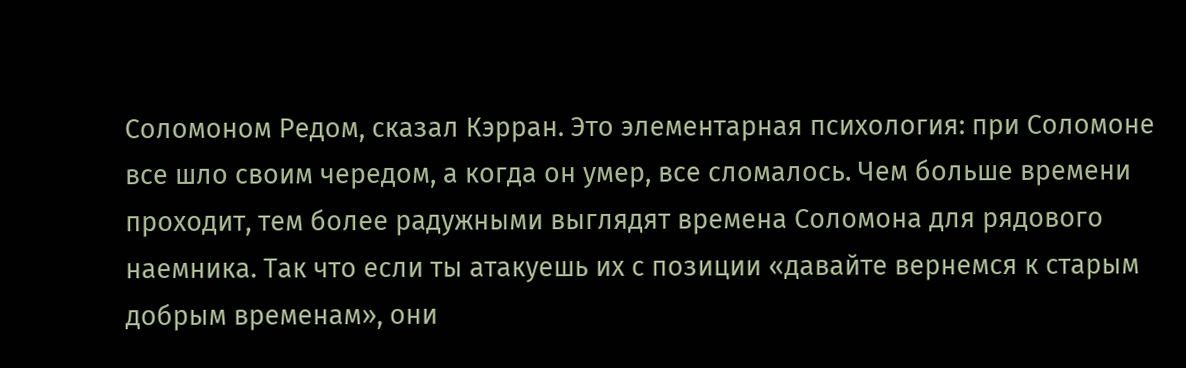Соломоном Редом, сказал Кэрран. Это элементарная психология: при Соломоне все шло своим чередом, а когда он умер, все сломалось. Чем больше времени проходит, тем более радужными выглядят времена Соломона для рядового наемника. Так что если ты атакуешь их с позиции «давайте вернемся к старым добрым временам», они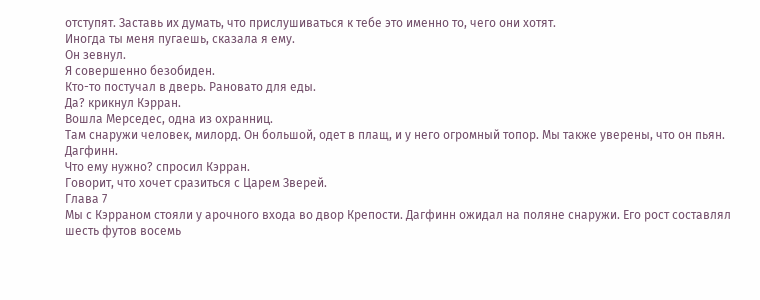отступят. Заставь их думать, что прислушиваться к тебе это именно то, чего они хотят.
Иногда ты меня пугаешь, сказала я ему.
Он зевнул.
Я совершенно безобиден.
Кто-то постучал в дверь. Рановато для еды.
Да? крикнул Кэрран.
Вошла Мерседес, одна из охранниц.
Там снаружи человек, милорд. Он большой, одет в плащ, и у него огромный топор. Мы также уверены, что он пьян.
Дагфинн.
Что ему нужно? спросил Кэрран.
Говорит, что хочет сразиться с Царем Зверей.
Глава 7
Мы с Кэрраном стояли у арочного входа во двор Крепости. Дагфинн ожидал на поляне снаружи. Его рост составлял шесть футов восемь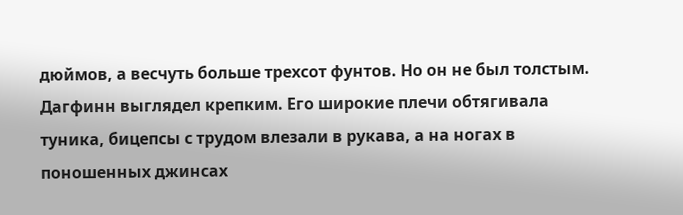дюймов, а весчуть больше трехсот фунтов. Но он не был толстым. Дагфинн выглядел крепким. Его широкие плечи обтягивала туника, бицепсы с трудом влезали в рукава, а на ногах в поношенных джинсах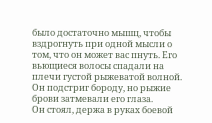было достаточно мышц, чтобы вздрогнуть при одной мысли о том, что он может вас пнуть. Его вьющиеся волосы спадали на плечи густой рыжеватой волной. Он подстриг бороду, но рыжие брови затмевали его глаза.
Он стоял, держа в руках боевой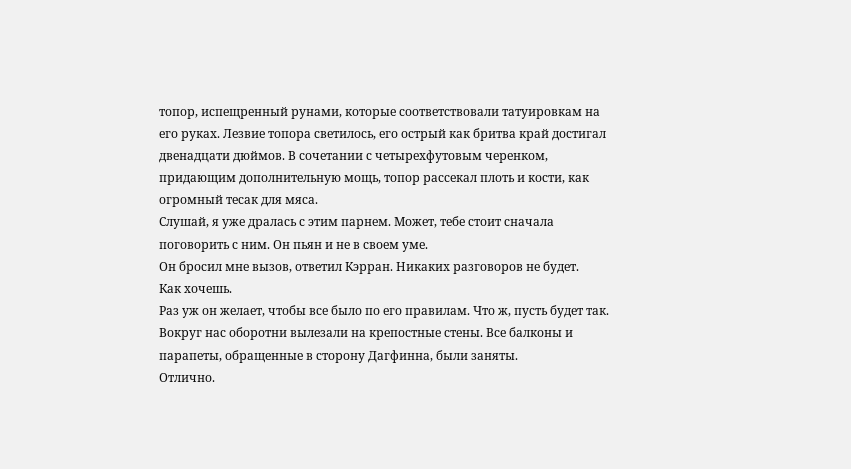топор, испещренный рунами, которые соответствовали татуировкам на его руках. Лезвие топора светилось, его острый как бритва край достигал двенадцати дюймов. В сочетании с четырехфутовым черенком, придающим дополнительную мощь, топор рассекал плоть и кости, как огромный тесак для мяса.
Слушай, я уже дралась с этим парнем. Может, тебе стоит сначала поговорить с ним. Он пьян и не в своем уме.
Он бросил мне вызов, ответил Кэрран. Никаких разговоров не будет.
Как хочешь.
Раз уж он желает, чтобы все было по его правилам. Что ж, пусть будет так.
Вокруг нас оборотни вылезали на крепостные стены. Все балконы и парапеты, обращенные в сторону Дагфинна, были заняты.
Отлично.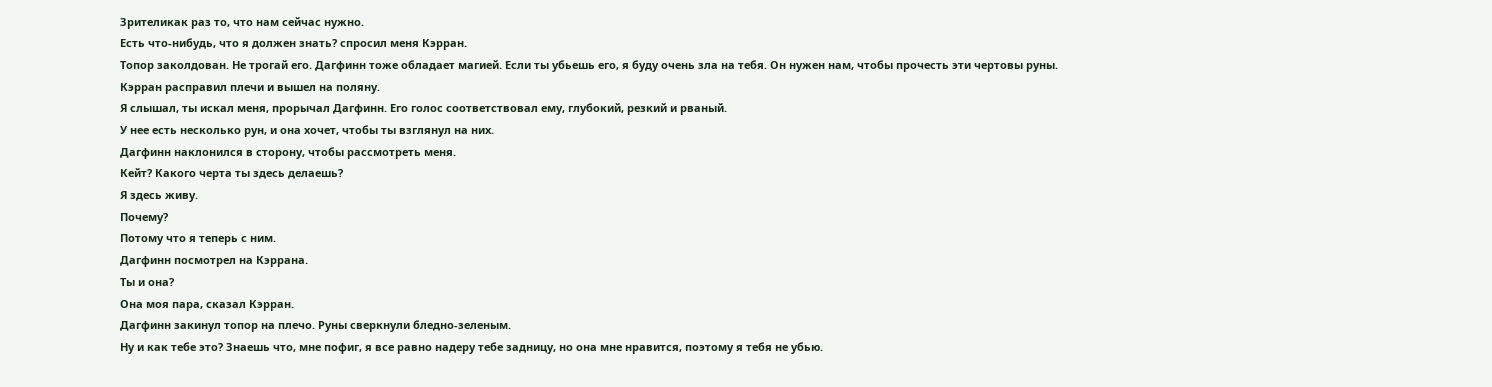Зрителикак раз то, что нам сейчас нужно.
Есть что-нибудь, что я должен знать? спросил меня Кэрран.
Топор заколдован. Не трогай его. Дагфинн тоже обладает магией. Если ты убьешь его, я буду очень зла на тебя. Он нужен нам, чтобы прочесть эти чертовы руны.
Кэрран расправил плечи и вышел на поляну.
Я слышал, ты искал меня, прорычал Дагфинн. Его голос соответствовал ему, глубокий, резкий и рваный.
У нее есть несколько рун, и она хочет, чтобы ты взглянул на них.
Дагфинн наклонился в сторону, чтобы рассмотреть меня.
Кейт? Какого черта ты здесь делаешь?
Я здесь живу.
Почему?
Потому что я теперь с ним.
Дагфинн посмотрел на Кэррана.
Ты и она?
Она моя пара, сказал Кэрран.
Дагфинн закинул топор на плечо. Руны сверкнули бледно-зеленым.
Ну и как тебе это? Знаешь что, мне пофиг, я все равно надеру тебе задницу, но она мне нравится, поэтому я тебя не убью.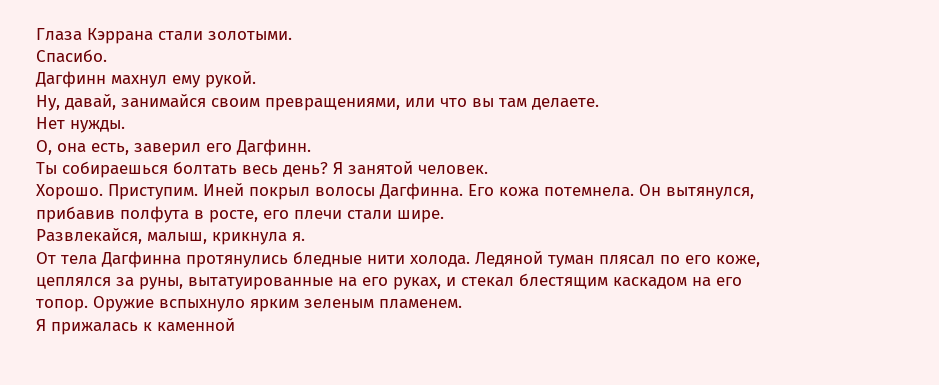Глаза Кэррана стали золотыми.
Спасибо.
Дагфинн махнул ему рукой.
Ну, давай, занимайся своим превращениями, или что вы там делаете.
Нет нужды.
О, она есть, заверил его Дагфинн.
Ты собираешься болтать весь день? Я занятой человек.
Хорошо. Приступим. Иней покрыл волосы Дагфинна. Его кожа потемнела. Он вытянулся, прибавив полфута в росте, его плечи стали шире.
Развлекайся, малыш, крикнула я.
От тела Дагфинна протянулись бледные нити холода. Ледяной туман плясал по его коже, цеплялся за руны, вытатуированные на его руках, и стекал блестящим каскадом на его топор. Оружие вспыхнуло ярким зеленым пламенем.
Я прижалась к каменной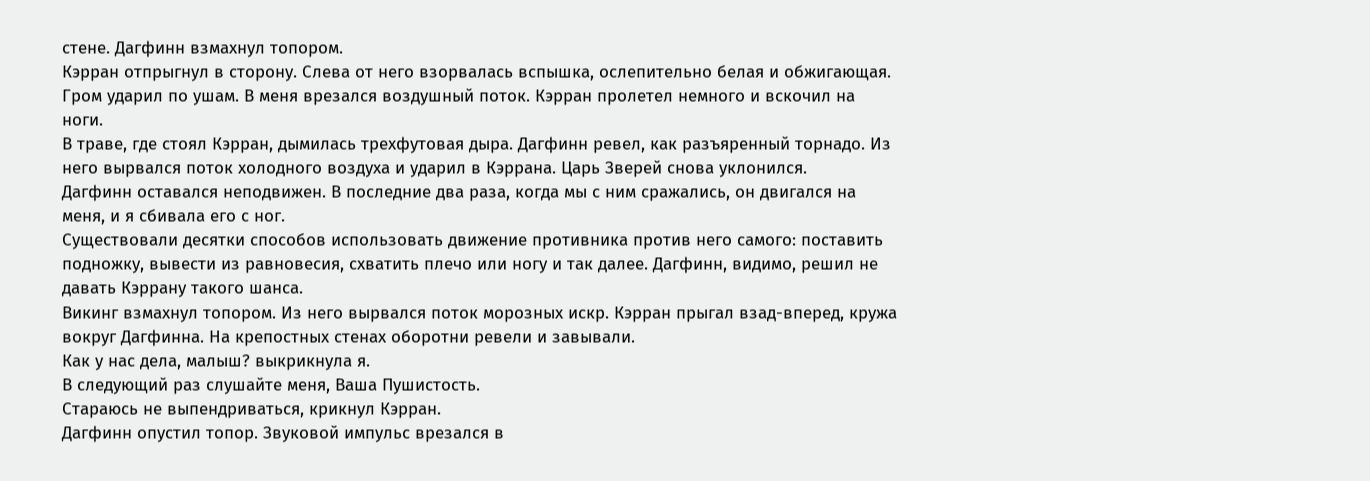стене. Дагфинн взмахнул топором.
Кэрран отпрыгнул в сторону. Слева от него взорвалась вспышка, ослепительно белая и обжигающая. Гром ударил по ушам. В меня врезался воздушный поток. Кэрран пролетел немного и вскочил на ноги.
В траве, где стоял Кэрран, дымилась трехфутовая дыра. Дагфинн ревел, как разъяренный торнадо. Из него вырвался поток холодного воздуха и ударил в Кэррана. Царь Зверей снова уклонился.
Дагфинн оставался неподвижен. В последние два раза, когда мы с ним сражались, он двигался на меня, и я сбивала его с ног.
Существовали десятки способов использовать движение противника против него самого: поставить подножку, вывести из равновесия, схватить плечо или ногу и так далее. Дагфинн, видимо, решил не давать Кэррану такого шанса.
Викинг взмахнул топором. Из него вырвался поток морозных искр. Кэрран прыгал взад-вперед, кружа вокруг Дагфинна. На крепостных стенах оборотни ревели и завывали.
Как у нас дела, малыш? выкрикнула я.
В следующий раз слушайте меня, Ваша Пушистость.
Стараюсь не выпендриваться, крикнул Кэрран.
Дагфинн опустил топор. Звуковой импульс врезался в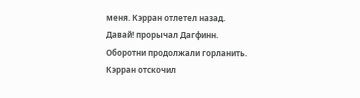меня. Кэрран отлетел назад.
Давай! прорычал Дагфинн.
Оборотни продолжали горланить.
Кэрран отскочил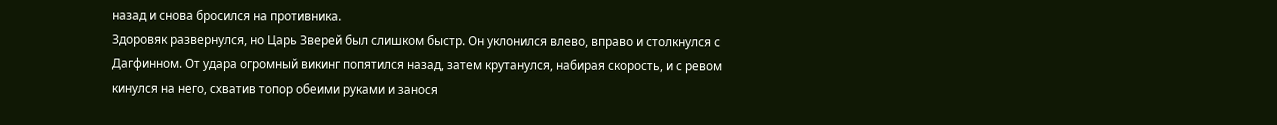назад и снова бросился на противника.
Здоровяк развернулся, но Царь Зверей был слишком быстр. Он уклонился влево, вправо и столкнулся с Дагфинном. От удара огромный викинг попятился назад, затем крутанулся, набирая скорость, и с ревом кинулся на него, схватив топор обеими руками и занося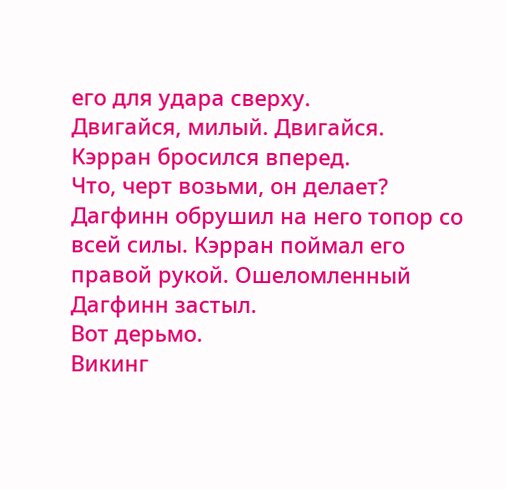его для удара сверху.
Двигайся, милый. Двигайся.
Кэрран бросился вперед.
Что, черт возьми, он делает?
Дагфинн обрушил на него топор со всей силы. Кэрран поймал его правой рукой. Ошеломленный Дагфинн застыл.
Вот дерьмо.
Викинг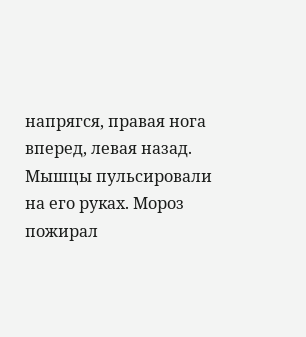напрягся, правая нога вперед, левая назад. Мышцы пульсировали на его руках. Мороз пожирал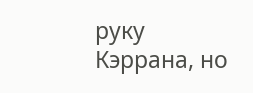руку Кэррана, но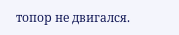топор не двигался.